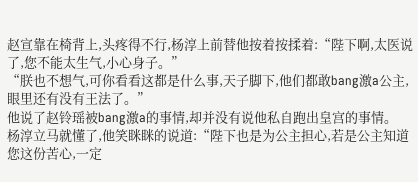赵宣靠在椅背上,头疼得不行,杨淳上前替他按着按揉着:“陛下啊,太医说了,您不能太生气,小心身子。”
“朕也不想气,可你看看这都是什么事,天子脚下,他们都敢bang激a公主,眼里还有没有王法了。”
他说了赵铃瑶被bang激a的事情,却并没有说他私自跑出皇宫的事情。
杨淳立马就懂了,他笑眯眯的说道:“陛下也是为公主担心,若是公主知道您这份苦心,一定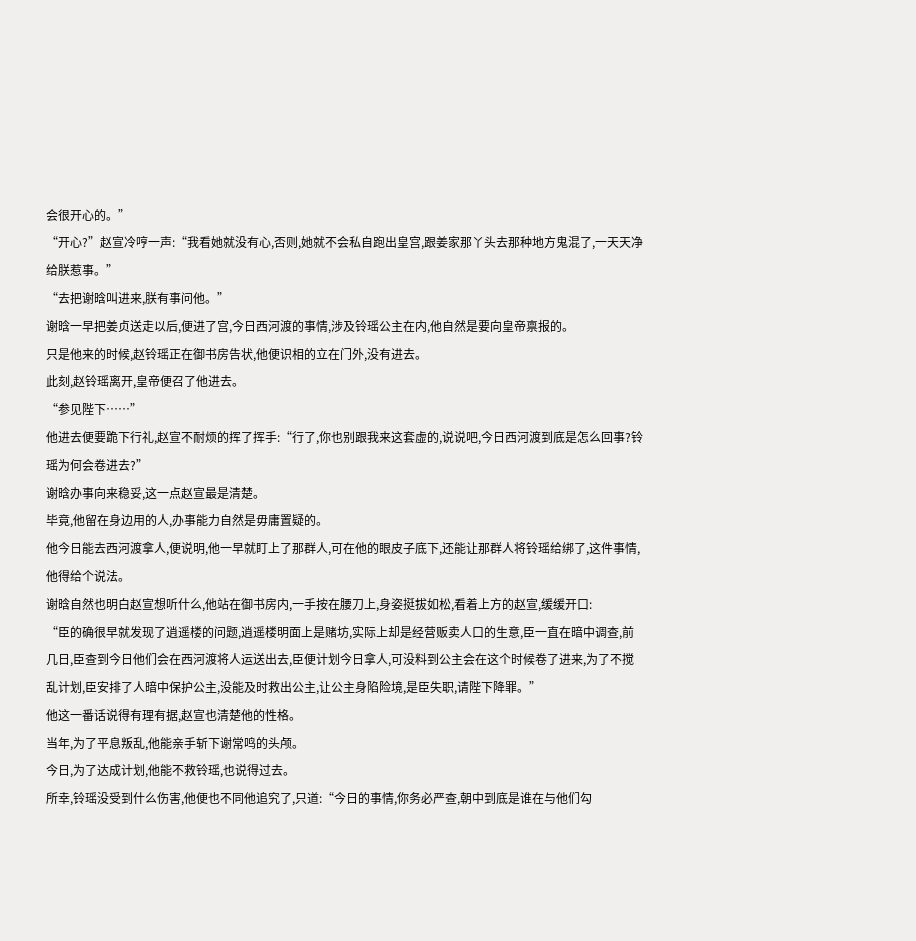会很开心的。”
“开心?”赵宣冷哼一声:“我看她就没有心,否则,她就不会私自跑出皇宫,跟姜家那丫头去那种地方鬼混了,一天天净给朕惹事。”
“去把谢晗叫进来,朕有事问他。”
谢晗一早把姜贞送走以后,便进了宫,今日西河渡的事情,涉及铃瑶公主在内,他自然是要向皇帝禀报的。
只是他来的时候,赵铃瑶正在御书房告状,他便识相的立在门外,没有进去。
此刻,赵铃瑶离开,皇帝便召了他进去。
“参见陛下……”
他进去便要跪下行礼,赵宣不耐烦的挥了挥手:“行了,你也别跟我来这套虚的,说说吧,今日西河渡到底是怎么回事?铃瑶为何会卷进去?”
谢晗办事向来稳妥,这一点赵宣最是清楚。
毕竟,他留在身边用的人,办事能力自然是毋庸置疑的。
他今日能去西河渡拿人,便说明,他一早就盯上了那群人,可在他的眼皮子底下,还能让那群人将铃瑶给绑了,这件事情,他得给个说法。
谢晗自然也明白赵宣想听什么,他站在御书房内,一手按在腰刀上,身姿挺拔如松,看着上方的赵宣,缓缓开口:
“臣的确很早就发现了逍遥楼的问题,逍遥楼明面上是赌坊,实际上却是经营贩卖人口的生意,臣一直在暗中调查,前几日,臣查到今日他们会在西河渡将人运送出去,臣便计划今日拿人,可没料到公主会在这个时候卷了进来,为了不搅乱计划,臣安排了人暗中保护公主,没能及时救出公主,让公主身陷险境,是臣失职,请陛下降罪。”
他这一番话说得有理有据,赵宣也清楚他的性格。
当年,为了平息叛乱,他能亲手斩下谢常鸣的头颅。
今日,为了达成计划,他能不救铃瑶,也说得过去。
所幸,铃瑶没受到什么伤害,他便也不同他追究了,只道:“今日的事情,你务必严查,朝中到底是谁在与他们勾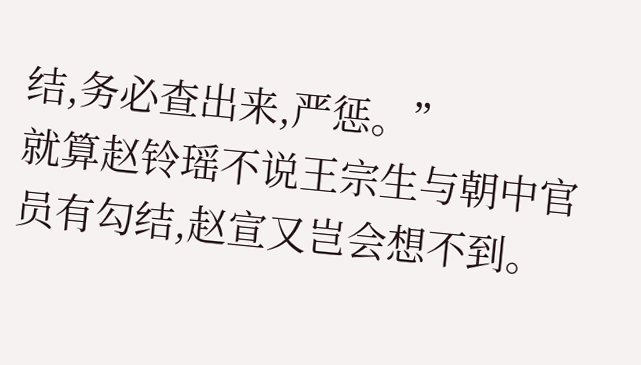结,务必查出来,严惩。”
就算赵铃瑶不说王宗生与朝中官员有勾结,赵宣又岂会想不到。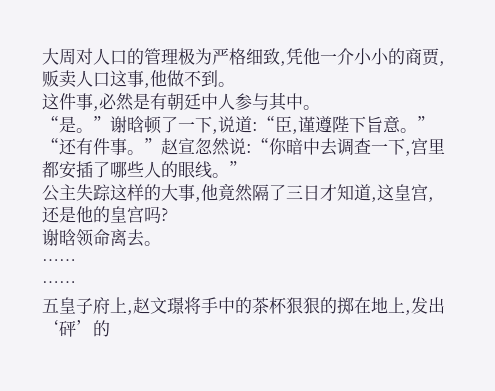大周对人口的管理极为严格细致,凭他一介小小的商贾,贩卖人口这事,他做不到。
这件事,必然是有朝廷中人参与其中。
“是。”谢晗顿了一下,说道:“臣,谨遵陛下旨意。”
“还有件事。”赵宣忽然说:“你暗中去调查一下,宫里都安插了哪些人的眼线。”
公主失踪这样的大事,他竟然隔了三日才知道,这皇宫,还是他的皇宫吗?
谢晗领命离去。
……
……
五皇子府上,赵文璟将手中的茶杯狠狠的掷在地上,发出‘砰’的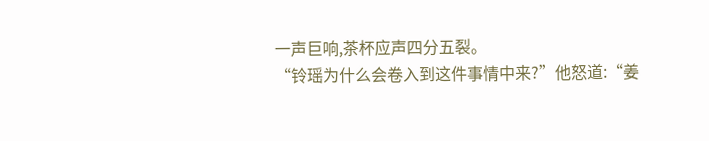一声巨响,茶杯应声四分五裂。
“铃瑶为什么会卷入到这件事情中来?”他怒道:“姜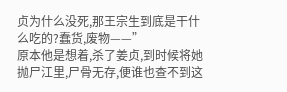贞为什么没死,那王宗生到底是干什么吃的?蠢货,废物——”
原本他是想着,杀了姜贞,到时候将她抛尸江里,尸骨无存,便谁也查不到这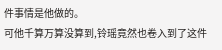件事情是他做的。
可他千算万算没算到,铃瑶竟然也卷入到了这件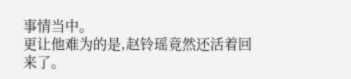事情当中。
更让他难为的是,赵铃瑶竟然还活着回来了。